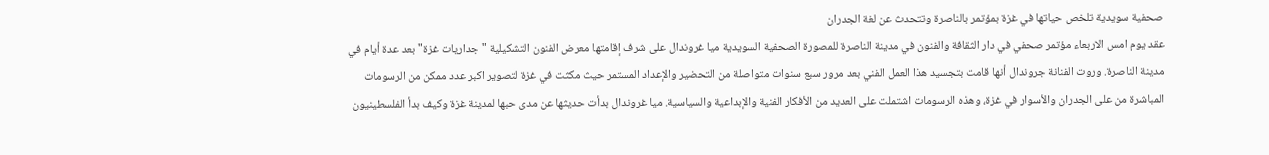صحفية سويدية تلخص حياتها في غزة بمؤتمر بالناصرة وتتحدث عن لغة الجدران
عقد يوم امس الاربعاء مؤتمر صحفي في دار الثقافة والفنون في مدينة الناصرة للمصورة الصحفية السويدية ميا غروندال على شرف إقامتها معرض الفنون التشكيلية "جداريات غزة" بعد عدة أيام في مدينة الناصرة. وروت الفنانة جروندال أنها قامت بتجسيد هذا العمل الفني بعد مرور سبع سنوات متواصلة من التحضير والإعداد المستمر حيث مكثت في غزة لتصوير اكبر عدد ممكن من الرسومات المباشرة من على الجدران والأسوار في غزة، وهذه الرسومات اشتملت على العديد من الأفكار الفنية والإبداعية والسياسية. ميا غروندال بدأت حديثها عن مدى حبها لمدينة غزة وكيف بدأ الفلسطينيون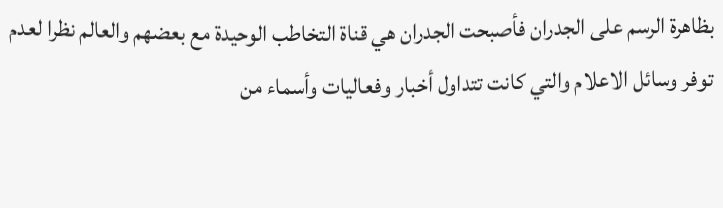بظاهرة الرسم على الجدران فأصبحت الجدران هي قناة التخاطب الوحيدة مع بعضهم والعالم نظرا لعدم توفر وسائل الاعلام والتي كانت تتداول أخبار وفعاليات وأسماء من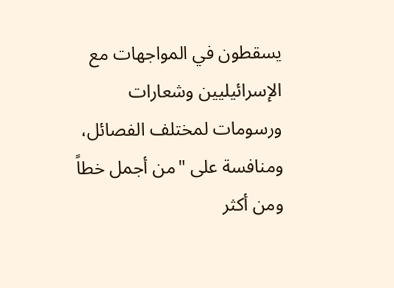يسقطون في المواجهات مع الإسرائيليين وشعارات ورسومات لمختلف الفصائل، ومنافسة على "من أجمل خطاً ومن أكثر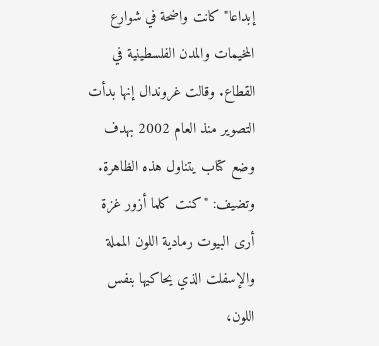إبداعا" كانت واضحة في شوارع المخيمات والمدن الفلسطينية في القطاع. وقالت غروندال إنها بدأت التصوير منذ العام 2002 بهدف وضع كتاب يتناول هذه الظاهرة. وتضيف: "كنت كلما أزور غزة أرى البيوت رمادية اللون المملة والإسفلت الذي يحاكيها بنفس اللون،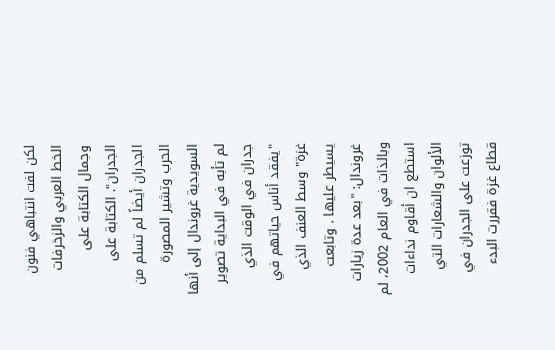لكن لفت انتباهي فنون الخط العربي والزخرفات وجمال الكتابة على الجدران". الكتابة على الجدران أيضاً لم تسلم من الحرب وتشير المصورة السويدية غروندال إلى أنها لم تأبه في البداية تصوير جدران في الوقت الذي "يفقد أناس حياتهم في غزة" وسط العنف الذي يسيطر عليها . وتابعت غروندال: "بعد عدة زيارات وبالذات في العام 2002، لم استطع ان أقاوم نداءات الألوان والشعارات التي توزعت على الجدران في قطاع غزة فقررت البدء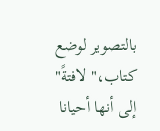بالتصوير لوضع كتاب،" لافتةً" إلى أنها أحيانا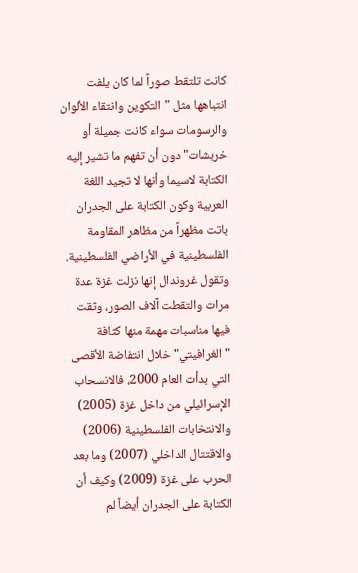كانت تلتقط صوراً لما كان يلفت انتباهها مثل "التكوين وانتقاء الألوان والرسومات سواء كانت جميلة أو خربشات" دون أن تفهم ما تشير إليه الكتابة لاسيما وأنها لا تجيد اللغة العربية وكون الكتابة على الجدران باتت مظهراً من مظاهر المقاومة الفلسطينية في الأراضي الفلسطينية. وتقول غروندال إنها نزلت غزة عدة مرات والتقطت آلاف الصور، وثقت فيها مناسبات مهمة منها كثافة "الغرافيتي" خلال انتفاضة الأقصى التي بدأت العام 2000، فالانسحاب الإسرائيلي من داخل غزة (2005) والانتخابات الفلسطينية (2006) والاقتتال الداخلي (2007) وما بعد الحرب على غزة (2009) وكيف أن الكتابة على الجدران أيضاً لم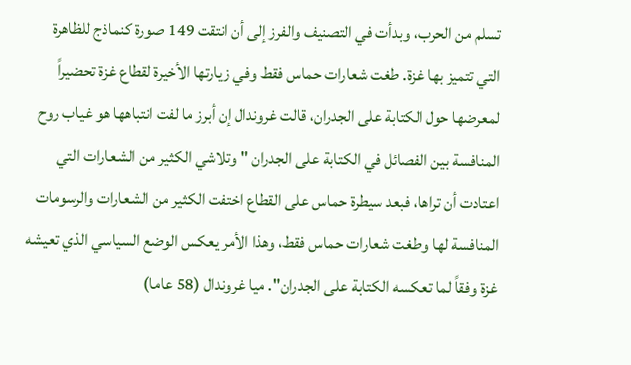تسلم من الحرب، وبدأت في التصنيف والفرز إلى أن انتقت 149 صورة كنماذج للظاهرة التي تتميز بها غزة. طغت شعارات حماس فقط وفي زيارتها الأخيرة لقطاع غزة تحضيراً لمعرضها حول الكتابة على الجدران، قالت غروندال إن أبرز ما لفت انتباهها هو غياب روح المنافسة بين الفصائل في الكتابة على الجدران "وتلاشي الكثير من الشعارات التي اعتادت أن تراها، فبعد سيطرة حماس على القطاع اختفت الكثير من الشعارات والرسومات المنافسة لها وطغت شعارات حماس فقط، وهذا الأمر يعكس الوضع السياسي الذي تعيشه غزة وفقاً لما تعكسه الكتابة على الجدران". ميا غروندال (58 عاما)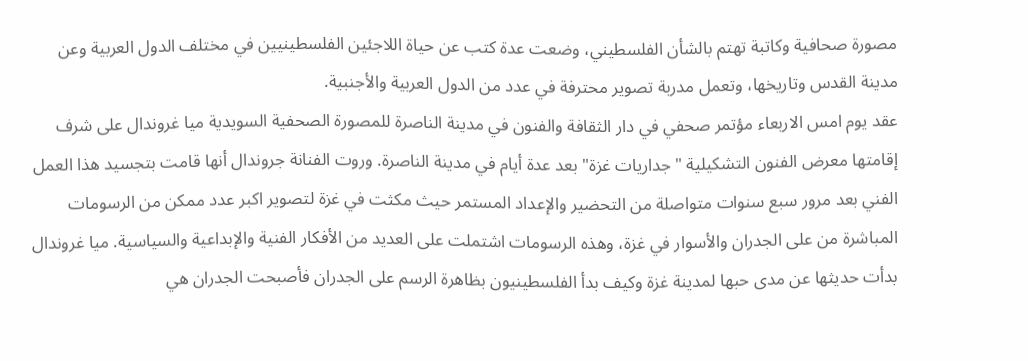مصورة صحافية وكاتبة تهتم بالشأن الفلسطيني، وضعت عدة كتب عن حياة اللاجئين الفلسطينيين في مختلف الدول العربية وعن مدينة القدس وتاريخها، وتعمل مدربة تصوير محترفة في عدد من الدول العربية والأجنبية.
عقد يوم امس الاربعاء مؤتمر صحفي في دار الثقافة والفنون في مدينة الناصرة للمصورة الصحفية السويدية ميا غروندال على شرف إقامتها معرض الفنون التشكيلية "جداريات غزة" بعد عدة أيام في مدينة الناصرة. وروت الفنانة جروندال أنها قامت بتجسيد هذا العمل الفني بعد مرور سبع سنوات متواصلة من التحضير والإعداد المستمر حيث مكثت في غزة لتصوير اكبر عدد ممكن من الرسومات المباشرة من على الجدران والأسوار في غزة، وهذه الرسومات اشتملت على العديد من الأفكار الفنية والإبداعية والسياسية. ميا غروندال بدأت حديثها عن مدى حبها لمدينة غزة وكيف بدأ الفلسطينيون بظاهرة الرسم على الجدران فأصبحت الجدران هي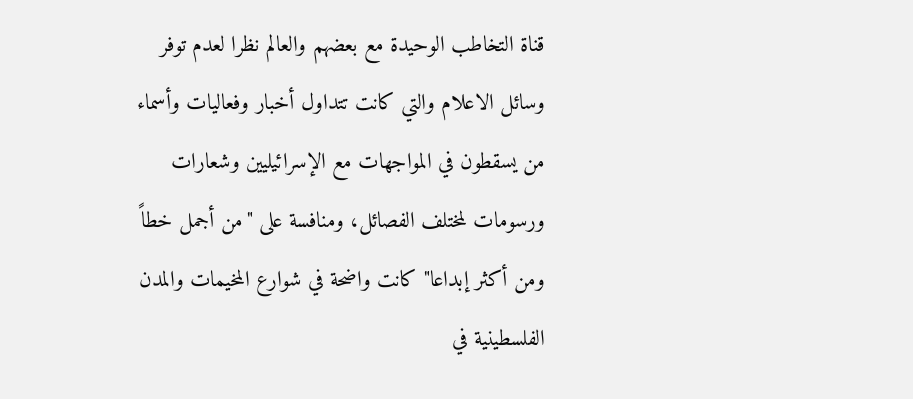قناة التخاطب الوحيدة مع بعضهم والعالم نظرا لعدم توفر وسائل الاعلام والتي كانت تتداول أخبار وفعاليات وأسماء من يسقطون في المواجهات مع الإسرائيليين وشعارات ورسومات لمختلف الفصائل، ومنافسة على "من أجمل خطاً ومن أكثر إبداعا" كانت واضحة في شوارع المخيمات والمدن الفلسطينية في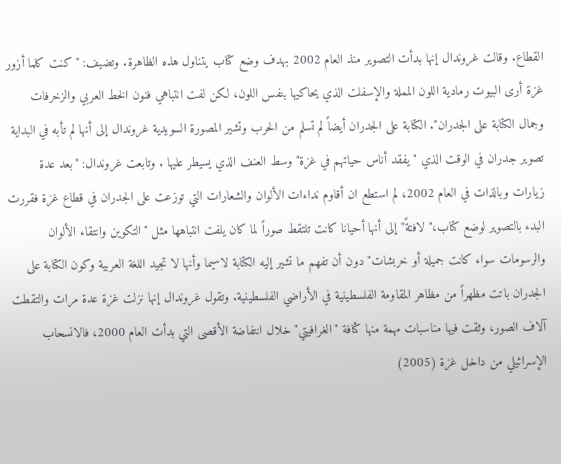القطاع. وقالت غروندال إنها بدأت التصوير منذ العام 2002 بهدف وضع كتاب يتناول هذه الظاهرة. وتضيف: "كنت كلما أزور غزة أرى البيوت رمادية اللون المملة والإسفلت الذي يحاكيها بنفس اللون، لكن لفت انتباهي فنون الخط العربي والزخرفات وجمال الكتابة على الجدران". الكتابة على الجدران أيضاً لم تسلم من الحرب وتشير المصورة السويدية غروندال إلى أنها لم تأبه في البداية تصوير جدران في الوقت الذي "يفقد أناس حياتهم في غزة" وسط العنف الذي يسيطر عليها . وتابعت غروندال: "بعد عدة زيارات وبالذات في العام 2002، لم استطع ان أقاوم نداءات الألوان والشعارات التي توزعت على الجدران في قطاع غزة فقررت البدء بالتصوير لوضع كتاب،" لافتةً" إلى أنها أحيانا كانت تلتقط صوراً لما كان يلفت انتباهها مثل "التكوين وانتقاء الألوان والرسومات سواء كانت جميلة أو خربشات" دون أن تفهم ما تشير إليه الكتابة لاسيما وأنها لا تجيد اللغة العربية وكون الكتابة على الجدران باتت مظهراً من مظاهر المقاومة الفلسطينية في الأراضي الفلسطينية. وتقول غروندال إنها نزلت غزة عدة مرات والتقطت آلاف الصور، وثقت فيها مناسبات مهمة منها كثافة "الغرافيتي" خلال انتفاضة الأقصى التي بدأت العام 2000، فالانسحاب الإسرائيلي من داخل غزة (2005)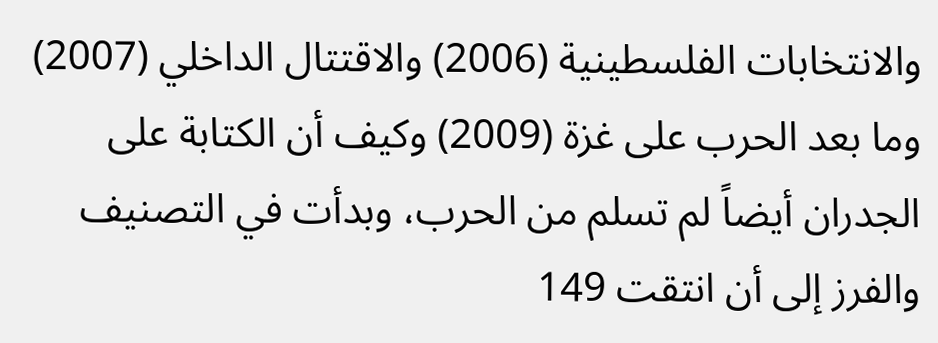والانتخابات الفلسطينية (2006) والاقتتال الداخلي (2007) وما بعد الحرب على غزة (2009) وكيف أن الكتابة على الجدران أيضاً لم تسلم من الحرب، وبدأت في التصنيف والفرز إلى أن انتقت 149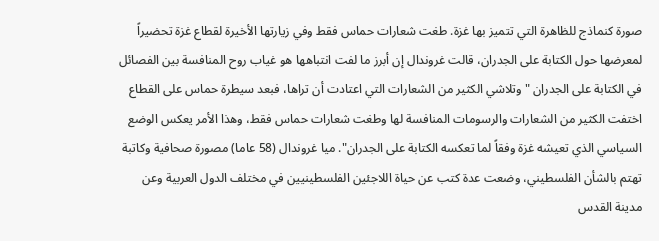صورة كنماذج للظاهرة التي تتميز بها غزة. طغت شعارات حماس فقط وفي زيارتها الأخيرة لقطاع غزة تحضيراً لمعرضها حول الكتابة على الجدران، قالت غروندال إن أبرز ما لفت انتباهها هو غياب روح المنافسة بين الفصائل في الكتابة على الجدران "وتلاشي الكثير من الشعارات التي اعتادت أن تراها، فبعد سيطرة حماس على القطاع اختفت الكثير من الشعارات والرسومات المنافسة لها وطغت شعارات حماس فقط، وهذا الأمر يعكس الوضع السياسي الذي تعيشه غزة وفقاً لما تعكسه الكتابة على الجدران". ميا غروندال (58 عاما) مصورة صحافية وكاتبة تهتم بالشأن الفلسطيني، وضعت عدة كتب عن حياة اللاجئين الفلسطينيين في مختلف الدول العربية وعن مدينة القدس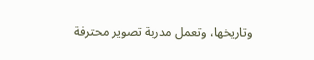وتاريخها، وتعمل مدربة تصوير محترفة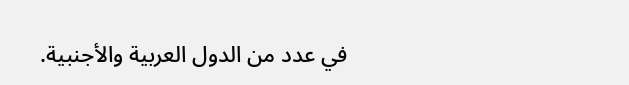في عدد من الدول العربية والأجنبية.